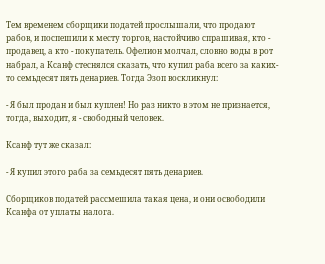Тем временем сборщики податей прослышали, что продают рабов, и поспешили к месту торгов, настойчиво спрашивая, кто - продавец, а кто - покупатель. Офелион молчал, словно воды в рот набрал, а Ксанф стеснялся сказать, что купил раба всего за каких-то семьдесят пять денариев. Тогда Эзоп воскликнул:

- Я был продан и был куплен! Но раз никто в этом не признается, тогда, выходит, я - свободный человек.

Ксанф тут же сказал:

- Я купил этого раба за семьдесят пять денариев.

Сборщиков податей рассмешила такая цена, и они освободили Ксанфа от уплаты налога.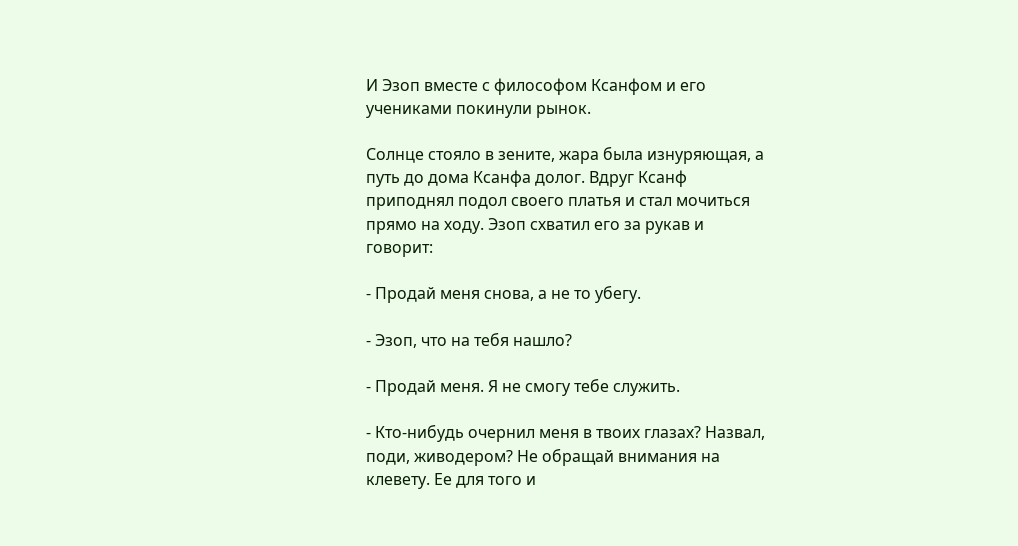И Эзоп вместе с философом Ксанфом и его учениками покинули рынок.

Солнце стояло в зените, жара была изнуряющая, а путь до дома Ксанфа долог. Вдруг Ксанф приподнял подол своего платья и стал мочиться прямо на ходу. Эзоп схватил его за рукав и говорит:

- Продай меня снова, а не то убегу.

- Эзоп, что на тебя нашло?

- Продай меня. Я не смогу тебе служить.

- Кто-нибудь очернил меня в твоих глазах? Назвал, поди, живодером? Не обращай внимания на клевету. Ее для того и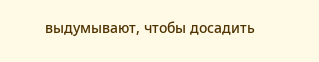выдумывают, чтобы досадить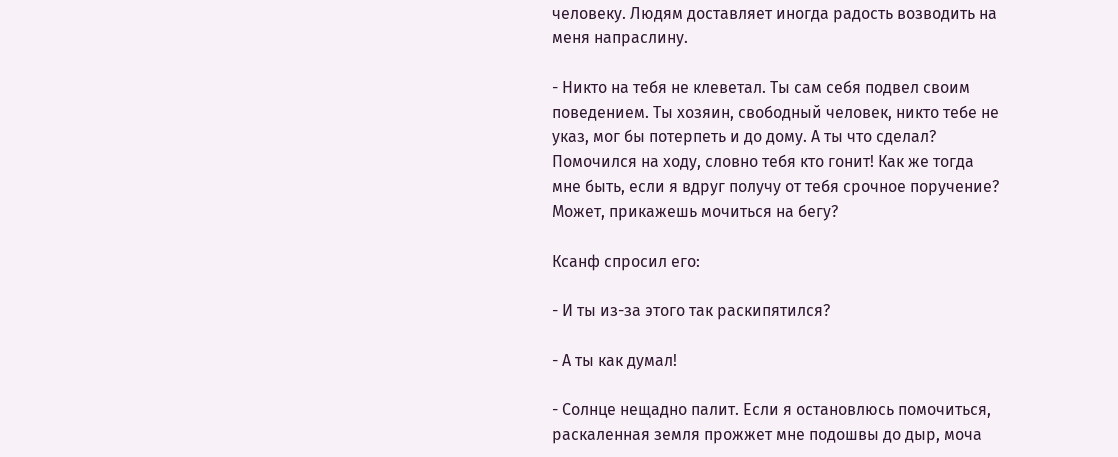человеку. Людям доставляет иногда радость возводить на меня напраслину.

- Никто на тебя не клеветал. Ты сам себя подвел своим поведением. Ты хозяин, свободный человек, никто тебе не указ, мог бы потерпеть и до дому. А ты что сделал? Помочился на ходу, словно тебя кто гонит! Как же тогда мне быть, если я вдруг получу от тебя срочное поручение? Может, прикажешь мочиться на бегу?

Ксанф спросил его:

- И ты из-за этого так раскипятился?

- А ты как думал!

- Солнце нещадно палит. Если я остановлюсь помочиться, раскаленная земля прожжет мне подошвы до дыр, моча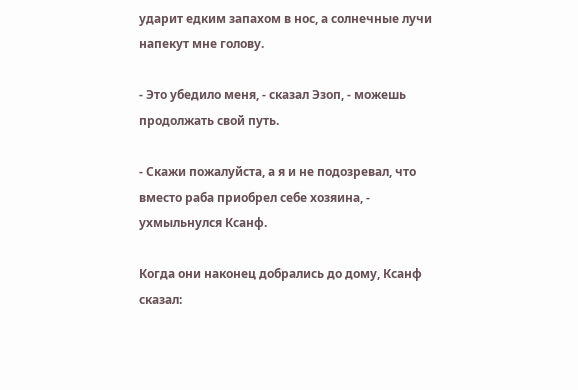ударит едким запахом в нос, а солнечные лучи напекут мне голову.

- Это убедило меня, - сказал Эзоп, - можешь продолжать свой путь.

- Скажи пожалуйста, а я и не подозревал, что вместо раба приобрел себе хозяина, - ухмыльнулся Ксанф.

Когда они наконец добрались до дому, Ксанф сказал: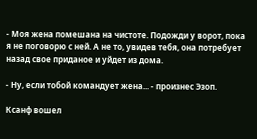- Моя жена помешана на чистоте. Подожди у ворот, пока я не поговорю с ней. А не то, увидев тебя, она потребует назад свое приданое и уйдет из дома.

- Ну, если тобой командует жена... - произнес Эзоп.

Ксанф вошел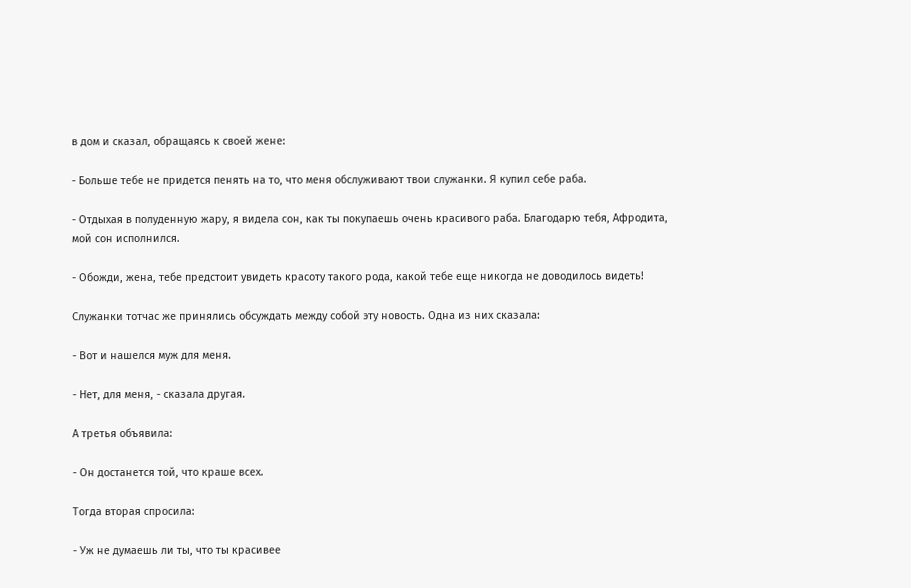в дом и сказал, обращаясь к своей жене:

- Больше тебе не придется пенять на то, что меня обслуживают твои служанки. Я купил себе раба.

- Отдыхая в полуденную жару, я видела сон, как ты покупаешь очень красивого раба. Благодарю тебя, Афродита, мой сон исполнился.

- Обожди, жена, тебе предстоит увидеть красоту такого рода, какой тебе еще никогда не доводилось видеть!

Служанки тотчас же принялись обсуждать между собой эту новость. Одна из них сказала:

- Вот и нашелся муж для меня.

- Нет, для меня, - сказала другая.

А третья объявила:

- Он достанется той, что краше всех.

Тогда вторая спросила:

- Уж не думаешь ли ты, что ты красивее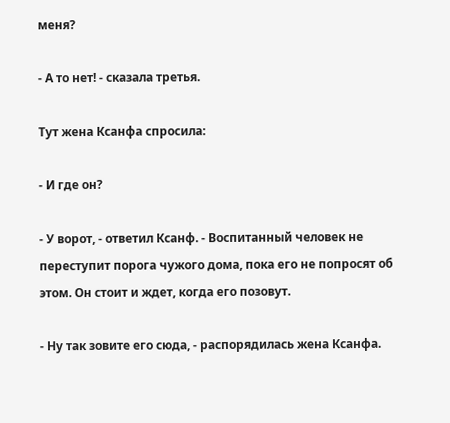меня?

- А то нет! - сказала третья.

Тут жена Ксанфа спросила:

- И где он?

- У ворот, - ответил Ксанф. - Воспитанный человек не переступит порога чужого дома, пока его не попросят об этом. Он стоит и ждет, когда его позовут.

- Ну так зовите его сюда, - распорядилась жена Ксанфа.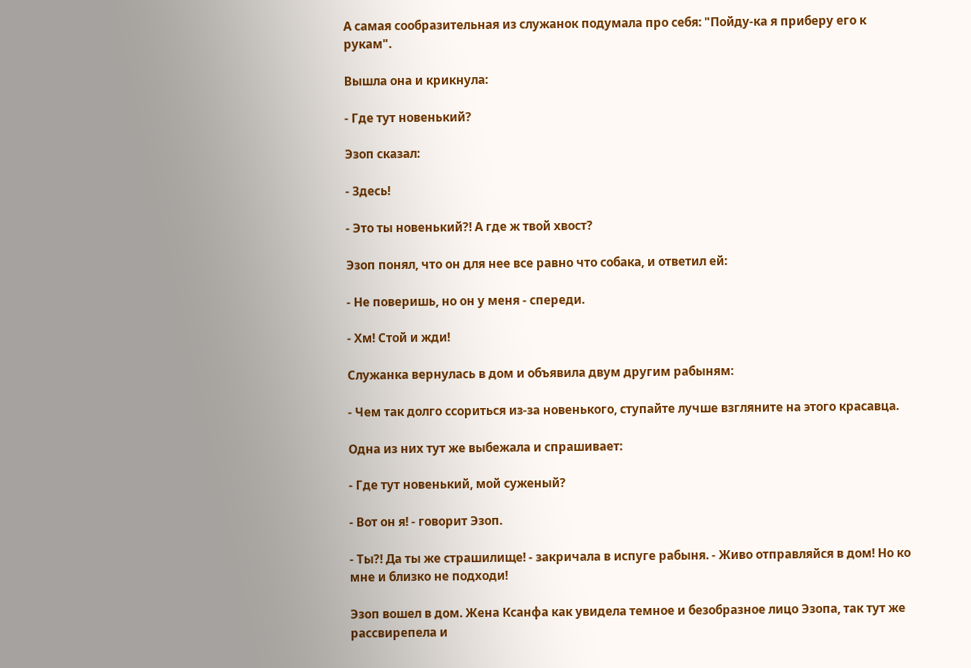А самая сообразительная из служанок подумала про себя: "Пойду-ка я приберу его к рукам".

Вышла она и крикнула:

- Где тут новенький?

Эзоп сказал:

- Здесь!

- Это ты новенький?! А где ж твой хвост?

Эзоп понял, что он для нее все равно что собака, и ответил ей:

- Не поверишь, но он у меня - спереди.

- Хм! Стой и жди!

Служанка вернулась в дом и объявила двум другим рабыням:

- Чем так долго ссориться из-за новенького, ступайте лучше взгляните на этого красавца.

Одна из них тут же выбежала и спрашивает:

- Где тут новенький, мой суженый?

- Вот он я! - говорит Эзоп.

- Ты?! Да ты же страшилище! - закричала в испуге рабыня. - Живо отправляйся в дом! Но ко мне и близко не подходи!

Эзоп вошел в дом. Жена Ксанфа как увидела темное и безобразное лицо Эзопа, так тут же рассвирепела и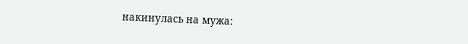накинулась на мужа: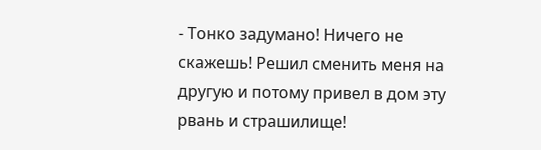- Тонко задумано! Ничего не скажешь! Решил сменить меня на другую и потому привел в дом эту рвань и страшилище!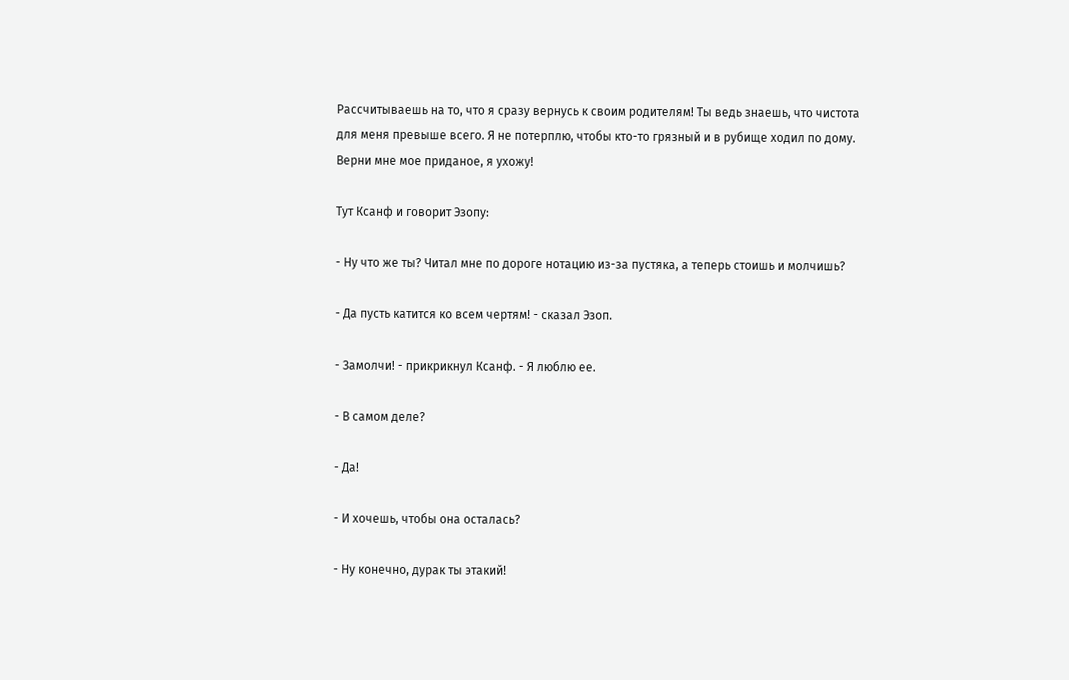Рассчитываешь на то, что я сразу вернусь к своим родителям! Ты ведь знаешь, что чистота для меня превыше всего. Я не потерплю, чтобы кто-то грязный и в рубище ходил по дому. Верни мне мое приданое, я ухожу!

Тут Ксанф и говорит Эзопу:

- Ну что же ты? Читал мне по дороге нотацию из-за пустяка, а теперь стоишь и молчишь?

- Да пусть катится ко всем чертям! - сказал Эзоп.

- Замолчи! - прикрикнул Ксанф. - Я люблю ее.

- В самом деле?

- Да!

- И хочешь, чтобы она осталась?

- Ну конечно, дурак ты этакий!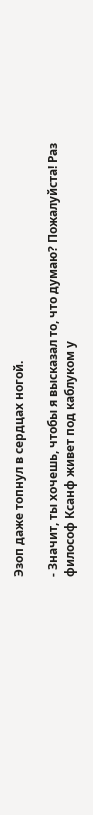Эзоп даже топнул в сердцах ногой.

- Значит, ты хочешь, чтобы я высказал то, что думаю? Пожалуйста! Раз философ Ксанф живет под каблуком у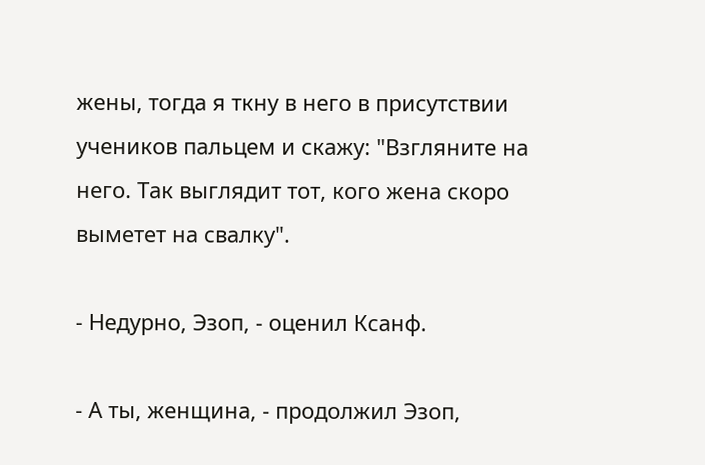жены, тогда я ткну в него в присутствии учеников пальцем и скажу: "Взгляните на него. Так выглядит тот, кого жена скоро выметет на свалку".

- Недурно, Эзоп, - оценил Ксанф.

- А ты, женщина, - продолжил Эзоп,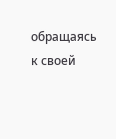обращаясь к своей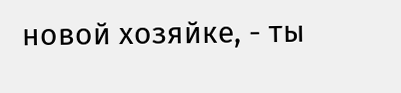новой хозяйке, - ты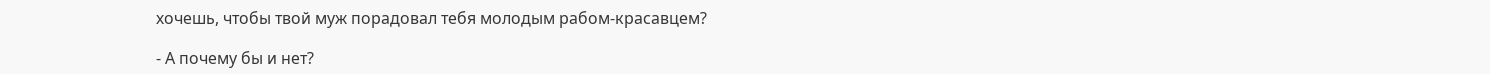хочешь, чтобы твой муж порадовал тебя молодым рабом-красавцем?

- А почему бы и нет?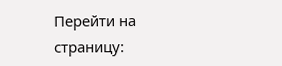Перейти на страницу: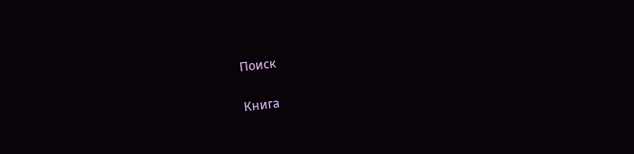Поиск

Книга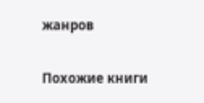жанров

Похожие книги